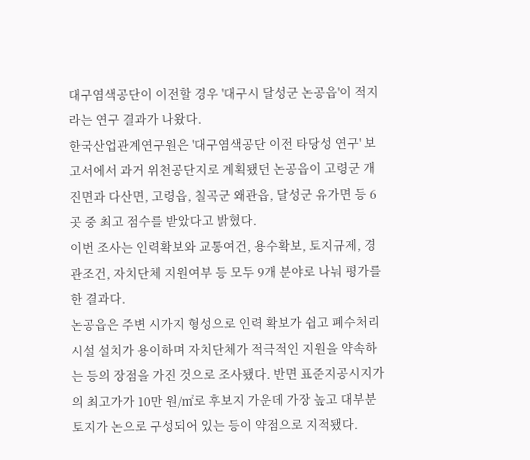대구염색공단이 이전할 경우 '대구시 달성군 논공읍'이 적지라는 연구 결과가 나왔다.
한국산업관계연구원은 '대구염색공단 이전 타당성 연구' 보고서에서 과거 위천공단지로 계획됐던 논공읍이 고령군 개진면과 다산면, 고령읍, 칠곡군 왜관읍, 달성군 유가면 등 6곳 중 최고 점수를 받았다고 밝혔다.
이번 조사는 인력확보와 교통여건, 용수확보, 토지규제, 경관조건, 자치단체 지원여부 등 모두 9개 분야로 나눠 평가를 한 결과다.
논공읍은 주변 시가지 형성으로 인력 확보가 쉽고 폐수처리시설 설치가 용이하며 자치단체가 적극적인 지원을 약속하는 등의 장점을 가진 것으로 조사됐다. 반면 표준지공시지가의 최고가가 10만 원/㎡로 후보지 가운데 가장 높고 대부분 토지가 논으로 구성되어 있는 등이 약점으로 지적됐다.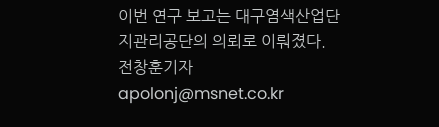이번 연구 보고는 대구염색산업단지관리공단의 의뢰로 이뤄졌다.
전창훈기자 apolonj@msnet.co.kr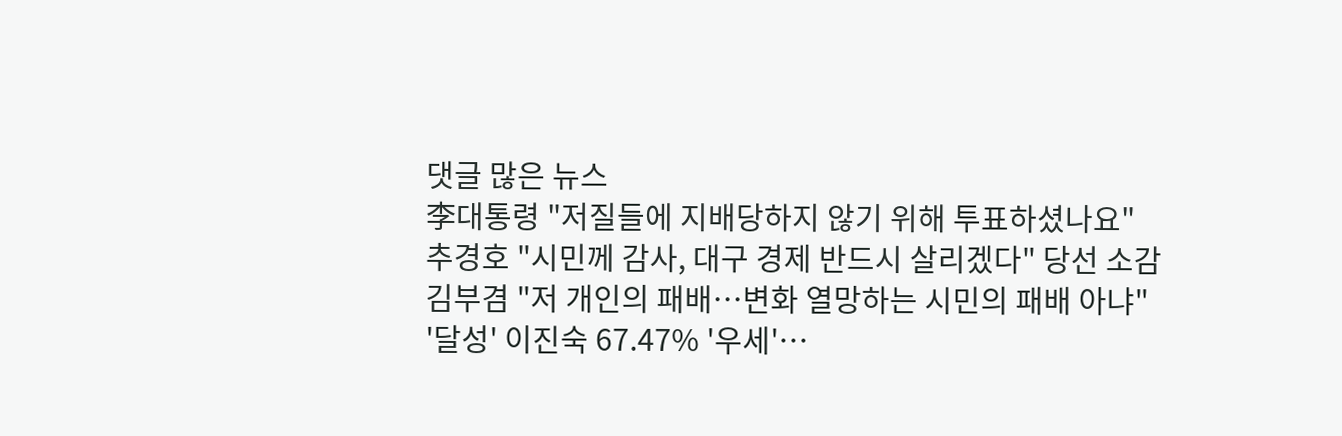댓글 많은 뉴스
李대통령 "저질들에 지배당하지 않기 위해 투표하셨나요"
추경호 "시민께 감사, 대구 경제 반드시 살리겠다" 당선 소감
김부겸 "저 개인의 패배…변화 열망하는 시민의 패배 아냐"
'달성' 이진숙 67.47% '우세'…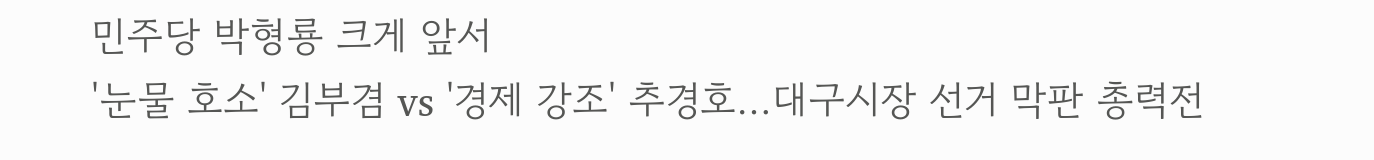민주당 박형룡 크게 앞서
'눈물 호소' 김부겸 vs '경제 강조' 추경호…대구시장 선거 막판 총력전